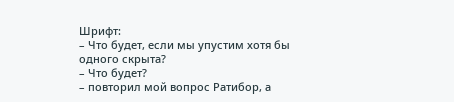Шрифт:
– Что будет, если мы упустим хотя бы одного скрыта?
– Что будет?
– повторил мой вопрос Ратибор, а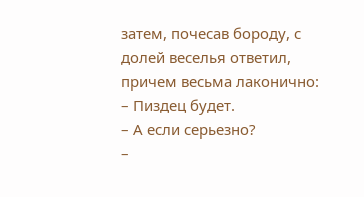затем, почесав бороду, с долей веселья ответил, причем весьма лаконично:
– Пиздец будет.
– А если серьезно?
–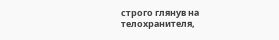строго глянув на телохранителя,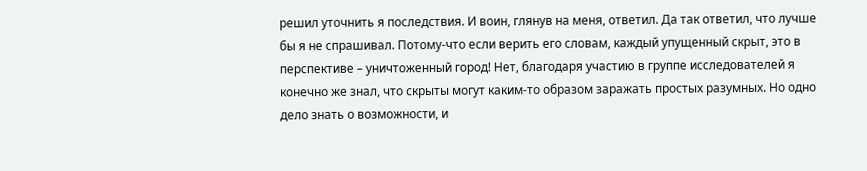решил уточнить я последствия. И воин, глянув на меня, ответил. Да так ответил, что лучше бы я не спрашивал. Потому-что если верить его словам, каждый упущенный скрыт, это в перспективе – уничтоженный город! Нет, благодаря участию в группе исследователей я конечно же знал, что скрыты могут каким-то образом заражать простых разумных. Но одно дело знать о возможности, и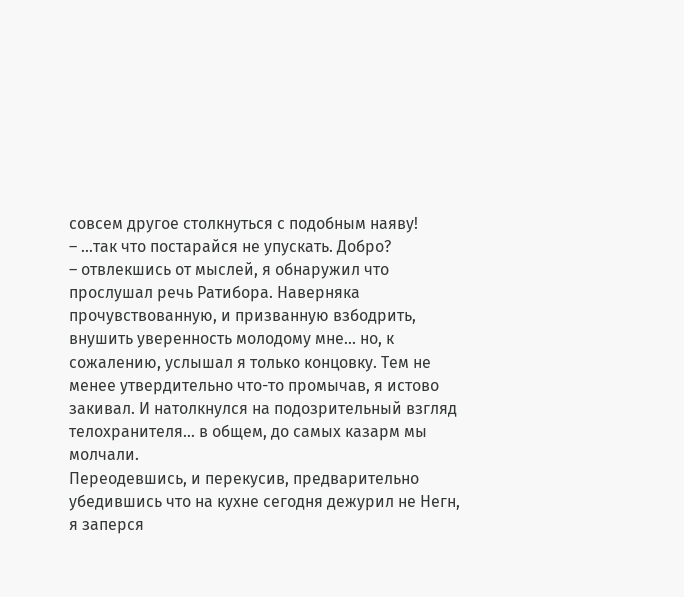совсем другое столкнуться с подобным наяву!
– ...так что постарайся не упускать. Добро?
– отвлекшись от мыслей, я обнаружил что прослушал речь Ратибора. Наверняка прочувствованную, и призванную взбодрить, внушить уверенность молодому мне... но, к сожалению, услышал я только концовку. Тем не менее утвердительно что-то промычав, я истово закивал. И натолкнулся на подозрительный взгляд телохранителя... в общем, до самых казарм мы молчали.
Переодевшись, и перекусив, предварительно убедившись что на кухне сегодня дежурил не Негн, я заперся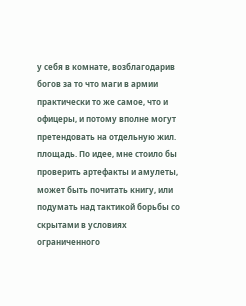у себя в комнате, возблагодарив богов за то что маги в армии практически то же самое, что и офицеры, и потому вполне могут претендовать на отдельную жил. площадь. По идее, мне стоило бы проверить артефакты и амулеты, может быть почитать книгу, или подумать над тактикой борьбы со скрытами в условиях ограниченного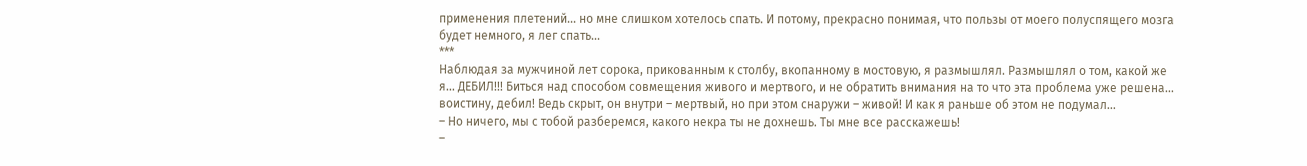применения плетений... но мне слишком хотелось спать. И потому, прекрасно понимая, что пользы от моего полуспящего мозга будет немного, я лег спать...
***
Наблюдая за мужчиной лет сорока, прикованным к столбу, вкопанному в мостовую, я размышлял. Размышлял о том, какой же я... ДЕБИЛ!!! Биться над способом совмещения живого и мертвого, и не обратить внимания на то что эта проблема уже решена... воистину, дебил! Ведь скрыт, он внутри – мертвый, но при этом снаружи – живой! И как я раньше об этом не подумал...
– Но ничего, мы с тобой разберемся, какого некра ты не дохнешь. Ты мне все расскажешь!
–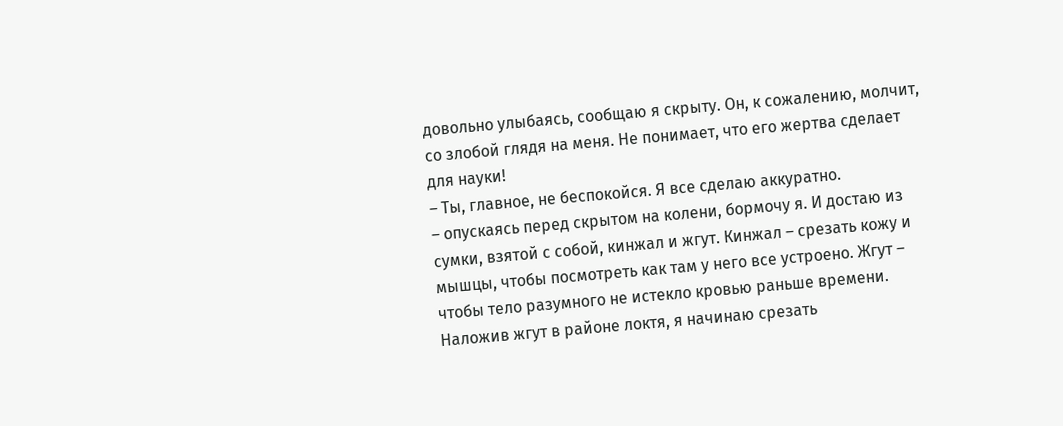довольно улыбаясь, сообщаю я скрыту. Он, к сожалению, молчит, со злобой глядя на меня. Не понимает, что его жертва сделает для науки!
– Ты, главное, не беспокойся. Я все сделаю аккуратно.
– опускаясь перед скрытом на колени, бормочу я. И достаю из сумки, взятой с собой, кинжал и жгут. Кинжал – срезать кожу и мышцы, чтобы посмотреть как там у него все устроено. Жгут – чтобы тело разумного не истекло кровью раньше времени.
Наложив жгут в районе локтя, я начинаю срезать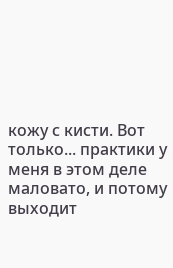кожу с кисти. Вот только... практики у меня в этом деле маловато, и потому выходит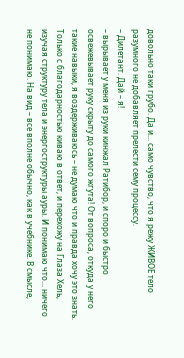довольно таки грубо. Да и... само чувство, что я режу ЖИВОЕ тело разумного не добавляет прелести сему процессу.
– Дилетант. Дай – я!
– вырывает у меня из руки кинжал Ратибор, и споро и быстро освежевывает руку скрыту до самого жгута! От вопроса, откуда у него такие навыки, я воздерживаюсь – не думаю что и правда хочу это знать. Только с благодарностью киваю в ответ, и перехожу на Глаза Хель, изучая структуру тела и энергоструктуры ауры. И понимаю что... ничего не понимаю. На вид – все вполне обычно, как в учебнике. В смысле,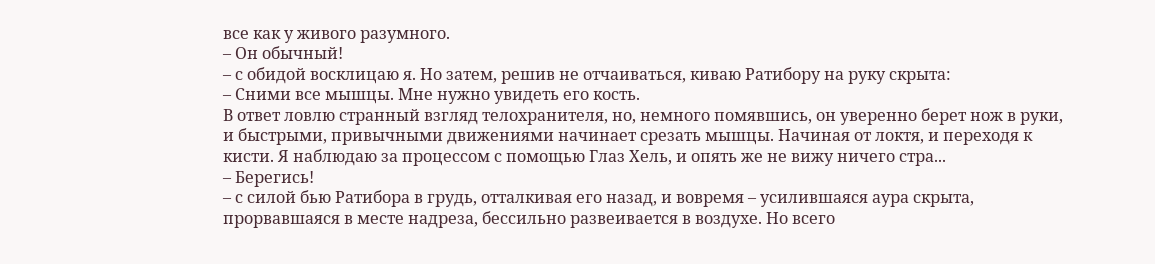все как у живого разумного.
– Он обычный!
– с обидой восклицаю я. Но затем, решив не отчаиваться, киваю Ратибору на руку скрыта:
– Сними все мышцы. Мне нужно увидеть его кость.
В ответ ловлю странный взгляд телохранителя, но, немного помявшись, он уверенно берет нож в руки, и быстрыми, привычными движениями начинает срезать мышцы. Начиная от локтя, и переходя к кисти. Я наблюдаю за процессом с помощью Глаз Хель, и опять же не вижу ничего стра...
– Берегись!
– с силой бью Ратибора в грудь, отталкивая его назад, и вовремя – усилившаяся аура скрыта, прорвавшаяся в месте надреза, бессильно развеивается в воздухе. Но всего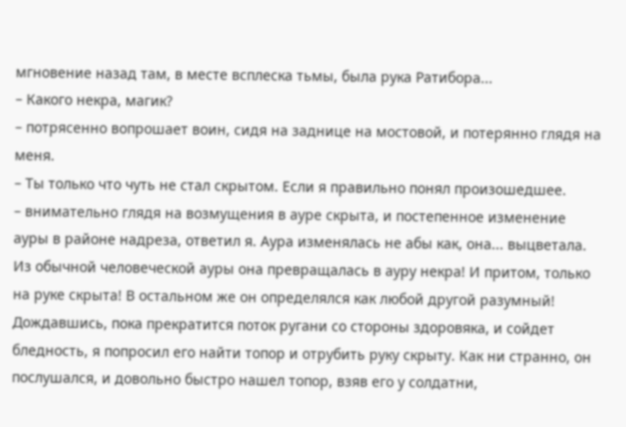мгновение назад там, в месте всплеска тьмы, была рука Ратибора...
– Какого некра, магик?
– потрясенно вопрошает воин, сидя на заднице на мостовой, и потерянно глядя на меня.
– Ты только что чуть не стал скрытом. Если я правильно понял произошедшее.
– внимательно глядя на возмущения в ауре скрыта, и постепенное изменение ауры в районе надреза, ответил я. Аура изменялась не абы как, она... выцветала. Из обычной человеческой ауры она превращалась в ауру некра! И притом, только на руке скрыта! В остальном же он определялся как любой другой разумный!
Дождавшись, пока прекратится поток ругани со стороны здоровяка, и сойдет бледность, я попросил его найти топор и отрубить руку скрыту. Как ни странно, он послушался, и довольно быстро нашел топор, взяв его у солдатни,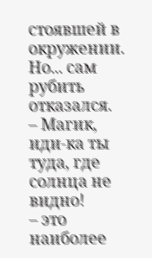стоявшей в окружении. Но... сам рубить отказался.
– Магик, иди-ка ты туда, где солнца не видно!
– это наиболее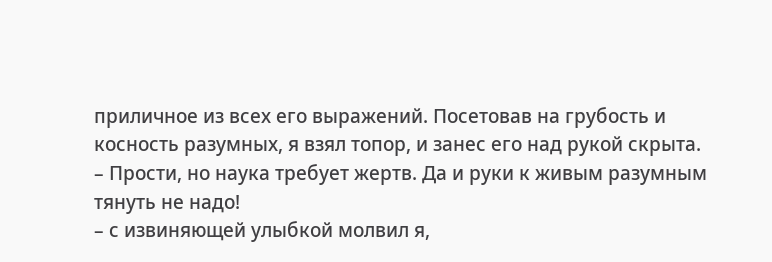приличное из всех его выражений. Посетовав на грубость и косность разумных, я взял топор, и занес его над рукой скрыта.
– Прости, но наука требует жертв. Да и руки к живым разумным тянуть не надо!
– с извиняющей улыбкой молвил я,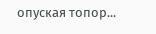опуская топор...